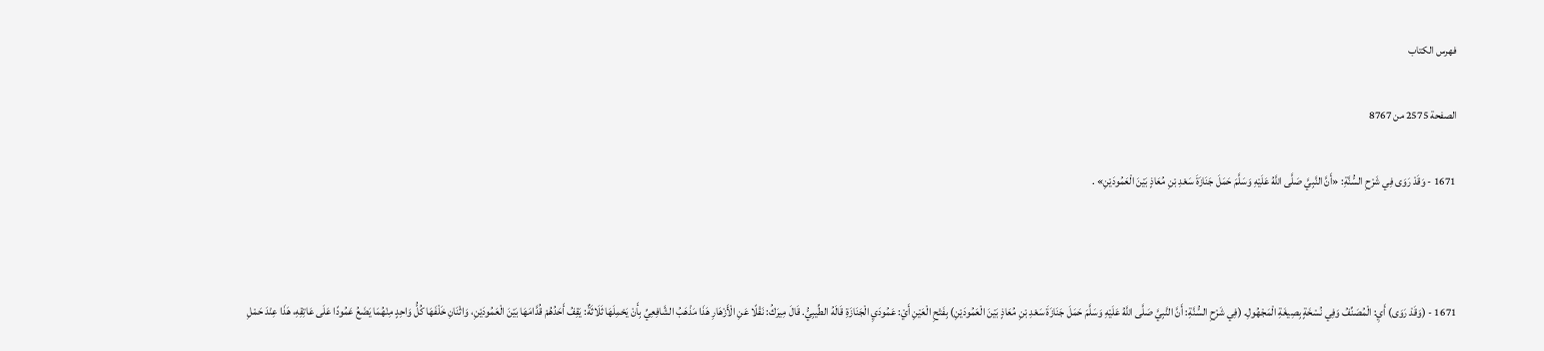فهرس الكتاب

الصفحة 2575 من 8767

1671 - وَقَدْ رَوَى فِي شَرْحِ السُّنَّةِ: «أَنَّ النَّبِيَّ صَلَّى اللَّهُ عَلَيْهِ وَسَلَّمَ حَمَلَ جَنَازَةَ سَعْدِ بْنِ مُعَاذٍ بَيْنَ الْعَمُودَيْنِ» .



1671 - (وَقَدْ رَوَى) أَيِ: الْمُصَنِّفُ وَفِي نُسْخَةٍ بِصِيغَةِ الْمَجْهُولِ. (فِي شَرْحِ السُّنَّةِ: أَنَّ النَّبِيَّ صَلَّى اللَّهُ عَلَيْهِ وَسَلَّمَ حَمَلَ جَنَازَةَ سَعْدِ بْنِ مُعَاذٍ بَيْنَ الْعَمُودَيْنِ) بِفَتْحِ الْعَيْنِ أَيْ: عَمُودَيِ الْجَنَازَةِ قَالَهُ الطِّيبِيُّ. قَالَ مِيرَكُ: نَقْلًا عَنِ الْأَزْهَارِ هَذَا مَذْهَبُ الشَّافِعِيِّ بِأَنْ يَحْمِلَهَا ثَلَاثَةٌ: يَقِفُ أَحَدُهُمْ قُدَّامَهَا بَيْنَ الْعَمُودَيْنِ، وَاثْنَانِ خَلْفَهَا كُلُّ وَاحِدٍ مِنْهُمَا يَضَعُ عَمُودًا عَلَى عَاتِقِهِ، هَذَا عِنْدَ حَمْلِ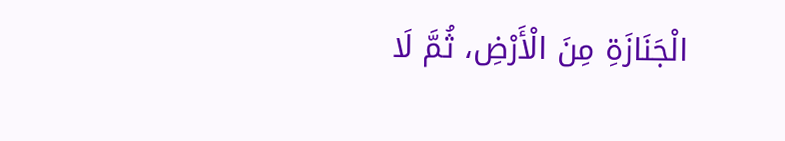الْجَنَازَةِ مِنَ الْأَرْضِ، ثُمَّ لَا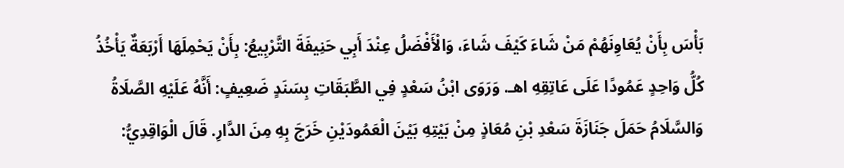بَأْسَ بِأَنْ يُعَاوِنَهُمْ مَنْ شَاءَ كَيْفَ شَاءَ، وَالْأَفْضَلُ عِنْدَ أَبِي حَنِيفَةَ التَّرْبِيعُ: بِأَنْ يَحْمِلَهَا أَرْبَعَةٌ يَأْخُذُ كُلُّ وَاحِدٍ عَمُودًا عَلَى عَاتِقِهِ اهـ. وَرَوَى ابْنُ سَعْدٍ فِي الطَّبَقَاتِ بِسَنَدٍ ضَعِيفٍ: أَنَّهُ عَلَيْهِ الصَّلَاةُ وَالسَّلَامُ حَمَلَ جَنَازَةَ سَعْدِ بْنِ مُعَاذٍ مِنْ بَيْتِهِ بَيْنَ الْعَمُودَيْنِ خَرَجَ بِهِ مِنَ الدَّارِ. قَالَ الْوَاقِدِيُّ: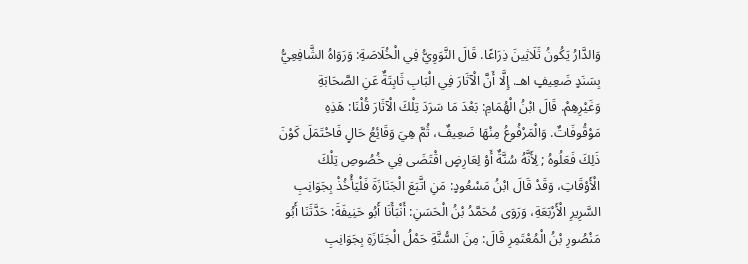وَالدَّارُ يَكُونُ ثَلَاثِينَ ذِرَاعًا. قَالَ النَّوَوِيُّ فِي الْخُلَاصَةِ: وَرَوَاهُ الشَّافِعِيُّ بِسَنَدٍ ضَعِيفٍ اهـ. إِلَّا أَنَّ الْآثَارَ فِي الْبَابِ ثَابِتَةٌ عَنِ الصَّحَابَةِ وَغَيْرِهِمْ. قَالَ ابْنُ الْهُمَامِ: بَعْدَ مَا سَرَدَ تِلْكَ الْآثَارَ قُلْنَا: هَذِهِ مَوْقُوفَاتٌ. وَالْمَرْفُوعُ مِنْهَا ضَعِيفٌ، ثُمَّ هِيَ وَقَائِعُ حَالٍ فَاحْتَمَلَ كَوْنَ ذَلِكَ فَعَلُوهُ ; لِأَنَّهُ سُنَّةٌ أَوْ لِعَارِضٍ اقْتَضَى فِي خُصُوصِ تِلْكَ الْأَوْقَاتِ، وَقَدْ قَالَ ابْنُ مَسْعُودٍ: مَنِ اتَّبَعَ الْجَنَازَةَ فَلْيَأْخُذْ بِجَوَانِبِ السَّرِيرِ الْأَرْبَعَةِ، وَرَوَى مُحَمَّدُ بْنُ الْحَسَنِ: أَنْبَأَنَا أَبُو حَنِيفَةَ: حَدَّثَنَا أَبُو مَنْصُورِ بْنُ الْمُعْتَمِرِ قَالَ: مِنَ السُّنَّةِ حَمْلُ الْجَنَازَةِ بِجَوَانِبِ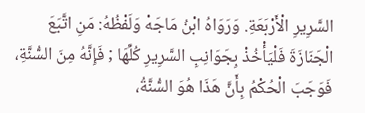السَّرِيرِ الْأَرْبَعَةِ. وَرَوَاهُ ابْنُ مَاجَهْ وَلَفْظُهُ: مَنِ اتَّبَعَ الْجَنَازَةَ فَلْيَأْخُذْ بِجَوَانِبِ السَّرِيرِ كُلِّهَا ; فَإِنَّهُ مِنَ السُّنَّةِ، فَوَجَبَ الْحُكْمُ بِأَنَّ هَذَا هُوَ السُّنَّةُ،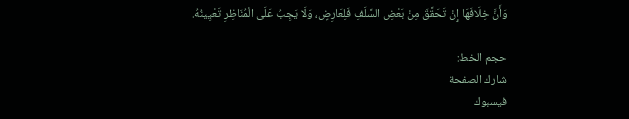وَأَنَّ خِلَافَهَا إِنْ تَحَقَّقَ مِنْ بَعْضِ السَّلَفِ فَلِعَارِضٍ، وَلَا يَجِبُ عَلَى الْمُنَاظِرِ تَعْيِينُهُ.

حجم الخط:
شارك الصفحة
فيسبوك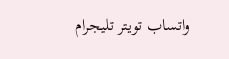واتساب تويتر تليجرام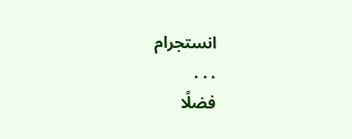انستجرام
. . .
فضلًا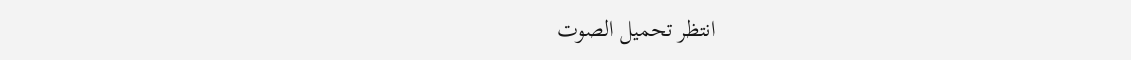انتظر تحميل الصوت